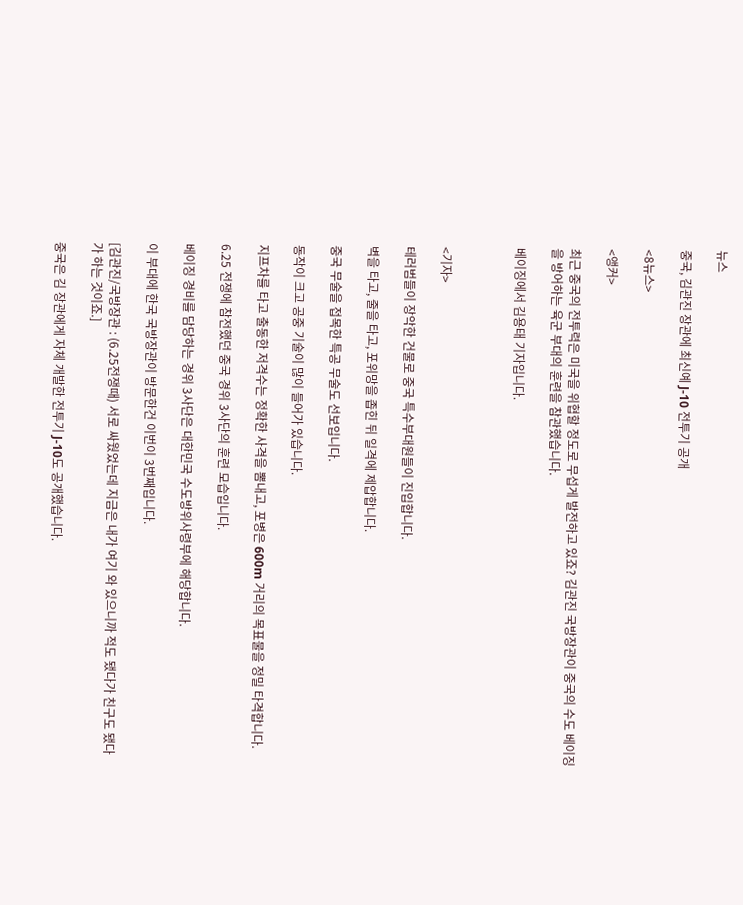뉴스

중국, 김관진 장관에 최신예 J-10 전투기 공개

<8뉴스>

<앵커>

최근 중국의 전투력은 미국을 위협할 정도로 무섭게 발전하고 있죠? 김관진 국방장관이 중국의 수도 베이징을 방어하는 육군 부대의 훈련을 참관했습니다.

베이징에서 김용태 기자입니다.



<기자>

테러범들이 장악한 건물로 중국 특수부대원들이 진입합니다.

벽을 타고, 줄을 타고, 포위망을 좁힌 뒤 일격에 제압합니다.

중국 무술을 접목한 특공 무술도 선보입니다.

동작이 크고 공중 기술이 많이 들어가 있습니다.

지프차를 타고 출동한 저격수는 정확한 사격을 뽐내고, 포병은 600m 거리의 목표물을 정밀 타격합니다.

6.25 전쟁에 참전했던 중국 경위 3사단의 훈련 모습입니다.

베이징 경비를 담당하는 경위 3사단은 대한민국 수도방위사령부에 해당합니다.

이 부대에 한국 국방장관이 방문한건 이번이 3번째입니다.

[김관진/국방장관 : (6.25전쟁때) 서로 싸웠었는데 지금은 내가 여기 와 있으니까 적도 됐다가 친구도 됐다가 하는 것이죠.]

중국은 김 장관에게 자체 개발한 전투기 J-10도 공개했습니다.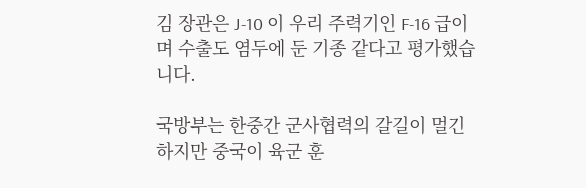김 장관은 J-10 이 우리 주력기인 F-16 급이며 수출도 염두에 둔 기종 같다고 평가했습니다.

국방부는 한중간 군사협력의 갈길이 멀긴 하지만 중국이 육군 훈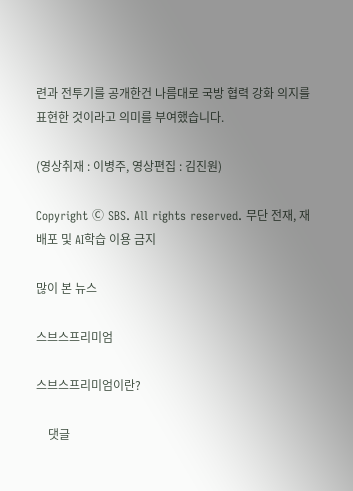련과 전투기를 공개한건 나름대로 국방 협력 강화 의지를 표현한 것이라고 의미를 부여했습니다.

(영상취재 : 이병주, 영상편집 : 김진원)

Copyright Ⓒ SBS. All rights reserved. 무단 전재, 재배포 및 AI학습 이용 금지

많이 본 뉴스

스브스프리미엄

스브스프리미엄이란?

    댓글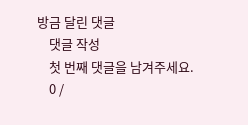방금 달린 댓글
    댓글 작성
    첫 번째 댓글을 남겨주세요.
    0 /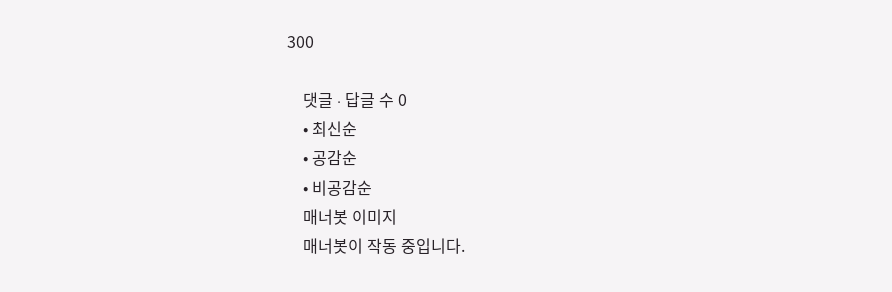300

    댓글 ∙ 답글 수 0
    • 최신순
    • 공감순
    • 비공감순
    매너봇 이미지
    매너봇이 작동 중입니다.